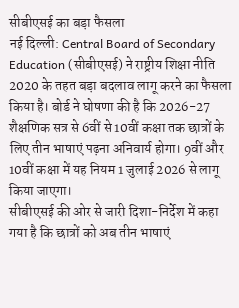सीबीएसई का बड़ा फैसला
नई दिल्ली: Central Board of Secondary Education (सीबीएसई) ने राष्ट्रीय शिक्षा नीति 2020 के तहत बड़ा बदलाव लागू करने का फैसला किया है। बोर्ड ने घोषणा की है कि 2026-27 शैक्षणिक सत्र से 6वीं से 10वीं कक्षा तक छात्रों के लिए तीन भाषाएं पढ़ना अनिवार्य होगा। 9वीं और 10वीं कक्षा में यह नियम 1 जुलाई 2026 से लागू किया जाएगा।
सीबीएसई की ओर से जारी दिशा-निर्देश में कहा गया है कि छात्रों को अब तीन भाषाएं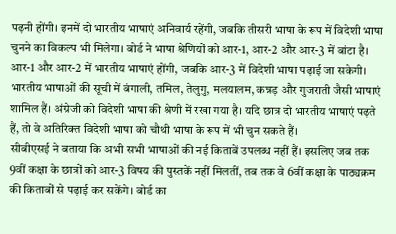पढ़नी होंगी। इनमें दो भारतीय भाषाएं अनिवार्य रहेंगी, जबकि तीसरी भाषा के रूप में विदेशी भाषा चुनने का विकल्प भी मिलेगा। बोर्ड ने भाषा श्रेणियों को आर-1, आर-2 और आर-3 में बांटा है। आर-1 और आर-2 में भारतीय भाषाएं होंगी, जबकि आर-3 में विदेशी भाषा पढ़ाई जा सकेगी।
भारतीय भाषाओं की सूची में बंगाली, तमिल, तेलुगु, मलयालम, कन्नड़ और गुजराती जैसी भाषाएं शामिल हैं। अंग्रेजी को विदेशी भाषा की श्रेणी में रखा गया है। यदि छात्र दो भारतीय भाषाएं पढ़ते हैं, तो वे अतिरिक्त विदेशी भाषा को चौथी भाषा के रूप में भी चुन सकते हैं।
सीबीएसई ने बताया कि अभी सभी भाषाओं की नई किताबें उपलब्ध नहीं हैं। इसलिए जब तक 9वीं कक्षा के छात्रों को आर-3 विषय की पुस्तकें नहीं मिलतीं, तब तक वे 6वीं कक्षा के पाठ्यक्रम की किताबों से पढ़ाई कर सकेंगे। बोर्ड का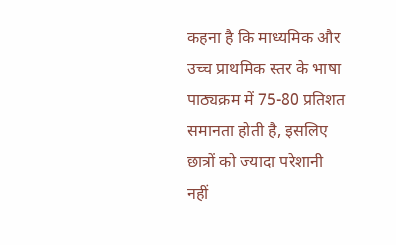कहना है कि माध्यमिक और उच्च प्राथमिक स्तर के भाषा पाठ्यक्रम में 75-80 प्रतिशत समानता होती है, इसलिए छात्रों को ज्यादा परेशानी नहीं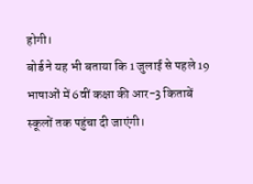होगी।
बोर्ड ने यह भी बताया कि 1 जुलाई से पहले 19 भाषाओं में 6वीं कक्षा की आर-3 किताबें स्कूलों तक पहुंचा दी जाएंगी।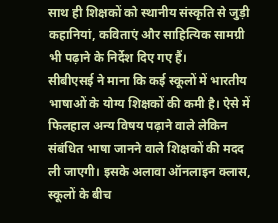साथ ही शिक्षकों को स्थानीय संस्कृति से जुड़ी कहानियां, कविताएं और साहित्यिक सामग्री भी पढ़ाने के निर्देश दिए गए हैं।
सीबीएसई ने माना कि कई स्कूलों में भारतीय भाषाओं के योग्य शिक्षकों की कमी है। ऐसे में फिलहाल अन्य विषय पढ़ाने वाले लेकिन संबंधित भाषा जानने वाले शिक्षकों की मदद ली जाएगी। इसके अलावा ऑनलाइन क्लास, स्कूलों के बीच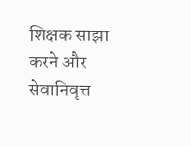शिक्षक साझा करने और सेवानिवृत्त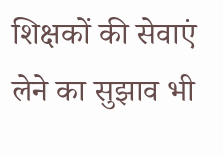शिक्षकों की सेवाएं लेने का सुझाव भी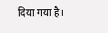दिया गया है।